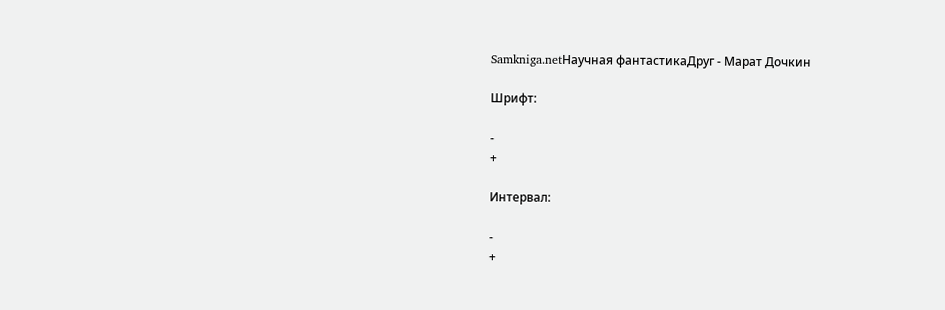Samkniga.netНаучная фантастикаДруг - Марат Дочкин

Шрифт:

-
+

Интервал:

-
+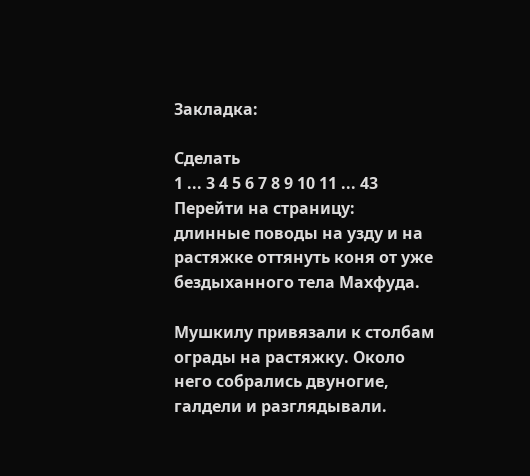Закладка:

Сделать
1 ... 3 4 5 6 7 8 9 10 11 ... 43
Перейти на страницу:
длинные поводы на узду и на растяжке оттянуть коня от уже бездыханного тела Махфуда.

Мушкилу привязали к столбам ограды на растяжку. Около него собрались двуногие, галдели и разглядывали.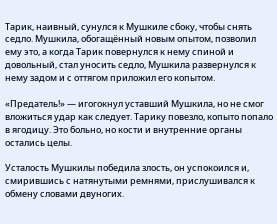Тарик, наивный, сунулся к Мушкиле сбоку, чтобы снять седло. Мушкила, обогащённый новым опытом, позволил ему это, а когда Тарик повернулся к нему спиной и довольный, стал уносить седло, Мушкила развернулся к нему задом и с оттягом приложил его копытом.

«Предатель!» — игогокнул уставший Мушкила, но не смог вложиться удар как следует. Тарику повезло, копыто попало в ягодицу. Это больно, но кости и внутренние органы остались целы.

Усталость Мушкилы победила злость, он успокоился и, смирившись с натянутыми ремнями, прислушивался к обмену словами двуногих.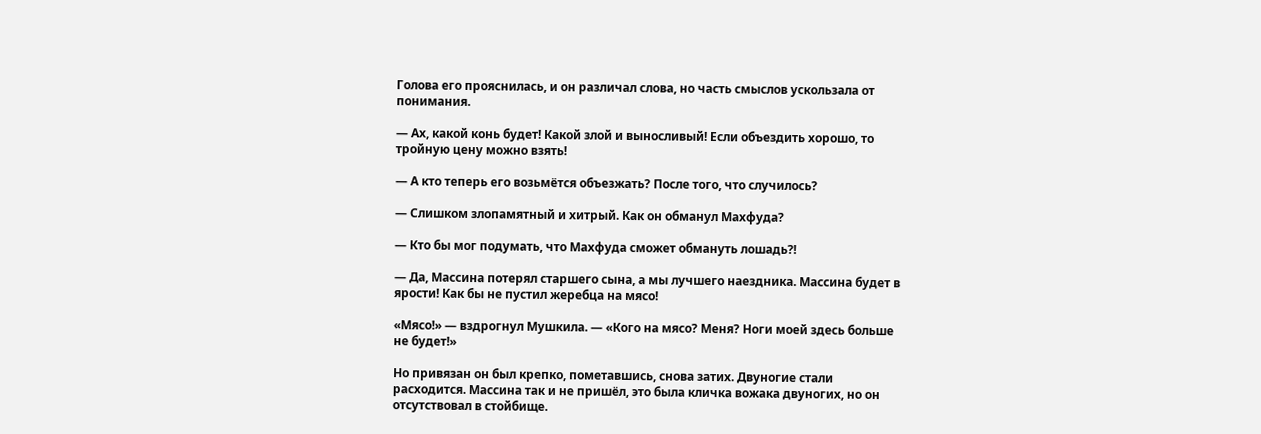Голова его прояснилась, и он различал слова, но часть смыслов ускользала от понимания.

— Ах, какой конь будет! Какой злой и выносливый! Если объездить хорошо, то тройную цену можно взять!

— А кто теперь его возьмётся объезжать? После того, что случилось?

— Слишком злопамятный и хитрый. Как он обманул Махфуда?

— Кто бы мог подумать, что Махфуда сможет обмануть лошадь⁈

— Да, Массина потерял старшего сына, а мы лучшего наездника. Массина будет в ярости! Как бы не пустил жеребца на мясо!

«Мясо!» — вздрогнул Мушкила. — «Кого на мясо? Меня? Ноги моей здесь больше не будет!»

Но привязан он был крепко, пометавшись, снова затих. Двуногие стали расходится. Массина так и не пришёл, это была кличка вожака двуногих, но он отсутствовал в стойбище.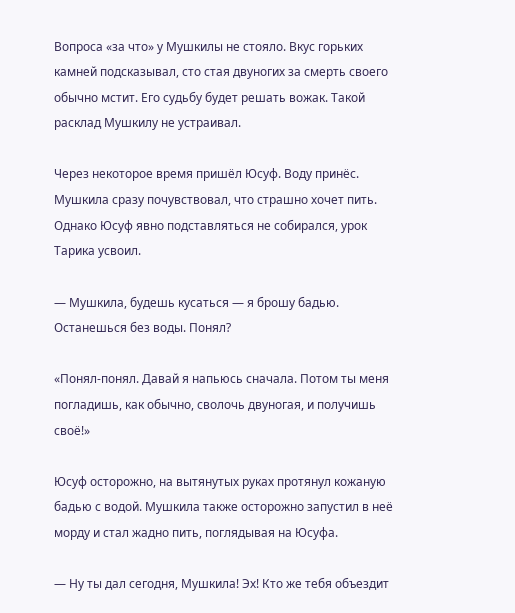Вопроса «за что» у Мушкилы не стояло. Вкус горьких камней подсказывал, сто стая двуногих за смерть своего обычно мстит. Его судьбу будет решать вожак. Такой расклад Мушкилу не устраивал.

Через некоторое время пришёл Юсуф. Воду принёс. Мушкила сразу почувствовал, что страшно хочет пить. Однако Юсуф явно подставляться не собирался, урок Тарика усвоил.

— Мушкила, будешь кусаться — я брошу бадью. Останешься без воды. Понял?

«Понял-понял. Давай я напьюсь сначала. Потом ты меня погладишь, как обычно, сволочь двуногая, и получишь своё!»

Юсуф осторожно, на вытянутых руках протянул кожаную бадью с водой. Мушкила также осторожно запустил в неё морду и стал жадно пить, поглядывая на Юсуфа.

— Ну ты дал сегодня, Мушкила! Эх! Кто же тебя объездит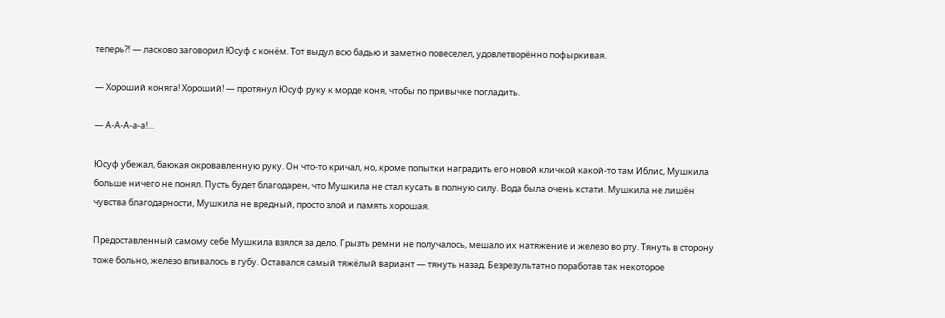теперь⁈ — ласково заговорил Юсуф с конём. Тот выдул всю бадью и заметно повеселел, удовлетворённо пофыркивая.

— Хороший коняга! Хороший! — протянул Юсуф руку к морде коня, чтобы по привычке погладить.

— А-А-А-а-а!…

Юсуф убежал, баюкая окровавленную руку. Он что-то кричал, но, кроме попытки наградить его новой кличкой какой-то там Иблис, Мушкила больше ничего не понял. Пусть будет благодарен, что Мушкила не стал кусать в полную силу. Вода была очень кстати. Мушкила не лишён чувства благодарности, Мушкила не вредный, просто злой и память хорошая.

Предоставленный самому себе Мушкила взялся за дело. Грызть ремни не получалось, мешало их натяжение и железо во рту. Тянуть в сторону тоже больно, железо впивалось в губу. Оставался самый тяжёлый вариант — тянуть назад. Безрезультатно поработав так некоторое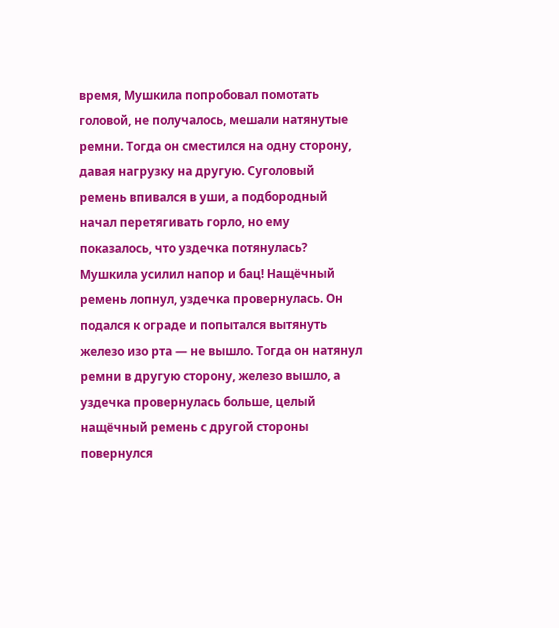время, Мушкила попробовал помотать головой, не получалось, мешали натянутые ремни. Тогда он сместился на одну сторону, давая нагрузку на другую. Суголовый ремень впивался в уши, а подбородный начал перетягивать горло, но ему показалось, что уздечка потянулась? Мушкила усилил напор и бац! Нащёчный ремень лопнул, уздечка провернулась. Он подался к ограде и попытался вытянуть железо изо рта — не вышло. Тогда он натянул ремни в другую сторону, железо вышло, а уздечка провернулась больше, целый нащёчный ремень с другой стороны повернулся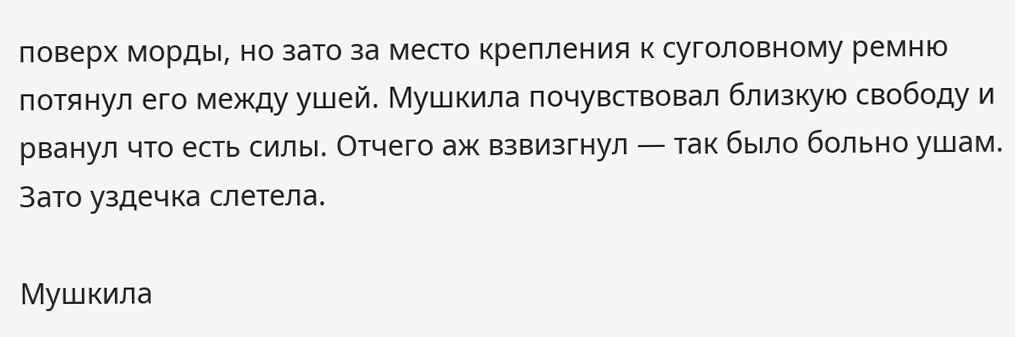поверх морды, но зато за место крепления к суголовному ремню потянул его между ушей. Мушкила почувствовал близкую свободу и рванул что есть силы. Отчего аж взвизгнул — так было больно ушам. Зато уздечка слетела.

Мушкила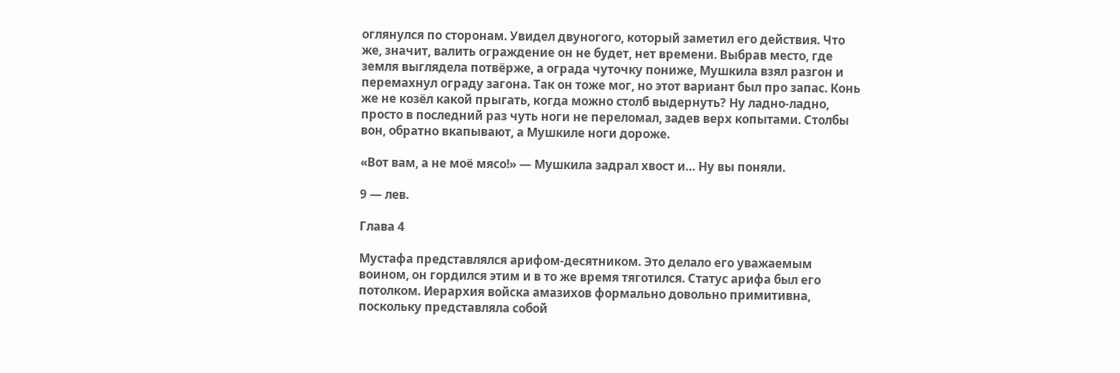оглянулся по сторонам. Увидел двуногого, который заметил его действия. Что же, значит, валить ограждение он не будет, нет времени. Выбрав место, где земля выглядела потвёрже, а ограда чуточку пониже, Мушкила взял разгон и перемахнул ограду загона. Так он тоже мог, но этот вариант был про запас. Конь же не козёл какой прыгать, когда можно столб выдернуть? Ну ладно-ладно, просто в последний раз чуть ноги не переломал, задев верх копытами. Столбы вон, обратно вкапывают, а Мушкиле ноги дороже.

«Вот вам, а не моё мясо!» — Мушкила задрал хвост и… Ну вы поняли.

9 — лев.

Глава 4

Мустафа представлялся арифом-десятником. Это делало его уважаемым воином, он гордился этим и в то же время тяготился. Статус арифа был его потолком. Иерархия войска амазихов формально довольно примитивна, поскольку представляла собой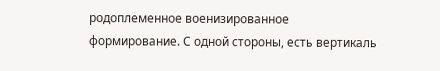родоплеменное военизированное формирование. С одной стороны, есть вертикаль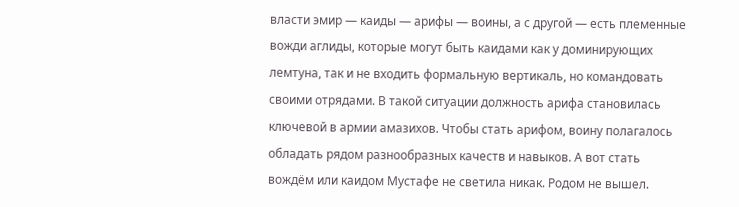власти эмир — каиды — арифы — воины, а с другой — есть племенные вожди аглиды, которые могут быть каидами как у доминирующих лемтуна, так и не входить формальную вертикаль, но командовать своими отрядами. В такой ситуации должность арифа становилась ключевой в армии амазихов. Чтобы стать арифом, воину полагалось обладать рядом разнообразных качеств и навыков. А вот стать вождём или каидом Мустафе не светила никак. Родом не вышел.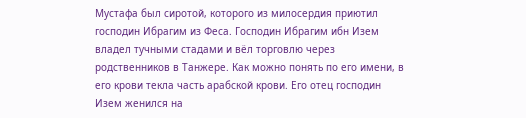Мустафа был сиротой, которого из милосердия приютил господин Ибрагим из Феса. Господин Ибрагим ибн Изем владел тучными стадами и вёл торговлю через родственников в Танжере. Как можно понять по его имени, в его крови текла часть арабской крови. Его отец господин Изем женился на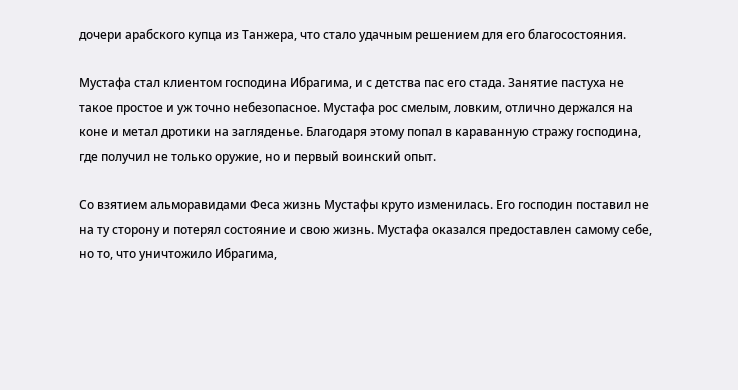дочери арабского купца из Танжера, что стало удачным решением для его благосостояния.

Мустафа стал клиентом господина Ибрагима, и с детства пас его стада. Занятие пастуха не такое простое и уж точно небезопасное. Мустафа рос смелым, ловким, отлично держался на коне и метал дротики на загляденье. Благодаря этому попал в караванную стражу господина, где получил не только оружие, но и первый воинский опыт.

Со взятием альморавидами Феса жизнь Мустафы круто изменилась. Его господин поставил не на ту сторону и потерял состояние и свою жизнь. Мустафа оказался предоставлен самому себе, но то, что уничтожило Ибрагима,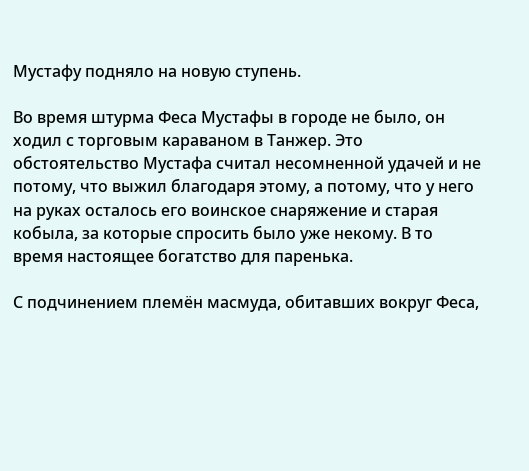Мустафу подняло на новую ступень.

Во время штурма Феса Мустафы в городе не было, он ходил с торговым караваном в Танжер. Это обстоятельство Мустафа считал несомненной удачей и не потому, что выжил благодаря этому, а потому, что у него на руках осталось его воинское снаряжение и старая кобыла, за которые спросить было уже некому. В то время настоящее богатство для паренька.

С подчинением племён масмуда, обитавших вокруг Феса,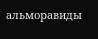альморавиды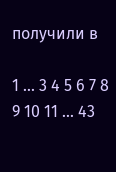получили в

1 ... 3 4 5 6 7 8 9 10 11 ... 43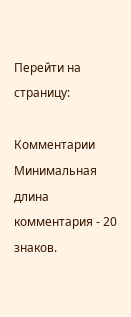Перейти на страницу:

Комментарии
Минимальная длина комментария - 20 знаков.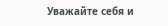Уважайте себя и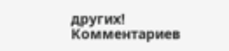других!
Комментариев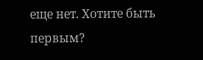еще нет. Хотите быть первым?